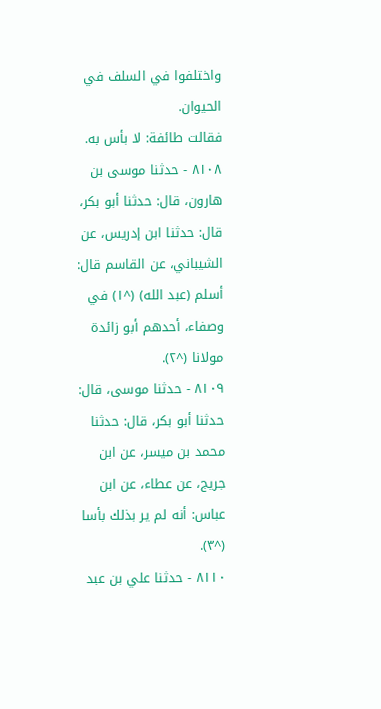واختلفوا في السلف في الحيوان.
فقالت طائفة: لا بأس به.
٨١٠٨ - حدثنا موسى بن هارون، قال: حدثنا أبو بكر، قال: حدثنا ابن إدريس، عن الشيباني، عن القاسم قال: أسلم (عبد الله) (^١) في وصفاء، أحدهم أبو زائدة مولانا (^٢).
٨١٠٩ - حدثنا موسى، قال: حدثنا أبو بكر، قال: حدثنا محمد بن ميسر، عن ابن جريج، عن عطاء، عن ابن عباس: أنه لم ير بذلك بأسا (^٣).
٨١١٠ - حدثنا علي بن عبد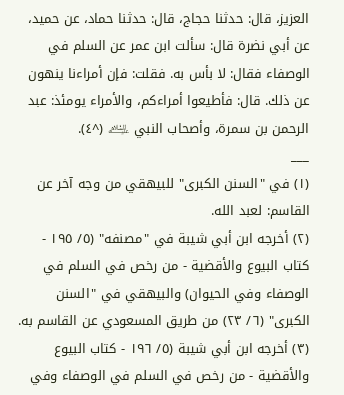العزيز، قال: حدثنا حجاج، قال: حدثنا حماد، عن حميد، عن أبي نضرة قال: سألت ابن عمر عن السلم في الوصفاء فقال: لا بأس به. فقلت: فإن أمراءنا ينهون عن ذلك. قال: فأطيعوا أمراءكم، والأمراء يومئذ: عبد الرحمن بن سمرة، وأصحاب النبي ﵇ (^٤).
___
(١) في "السنن الكبرى" للبيهقي من وجه آخر عن القاسم: لعبد الله.
(٢) أخرجه ابن أبي شيبة في "مصنفه" (٥/ ١٩٥ - كتاب البيوع والأقضية - من رخص في السلم في الوصفاء وفي الحيوان) والبيهقي في "السنن الكبرى" (٦/ ٢٣) من طريق المسعودي عن القاسم به.
(٣) أخرجه ابن أبي شيبة (٥/ ١٩٦ - كتاب البيوع والأقضية - من رخص في السلم في الوصفاء وفي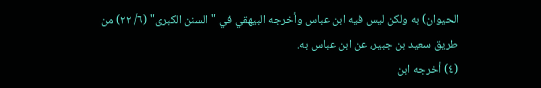الحيوان) به ولكن ليس فيه ابن عباس وأخرجه البيهقي في "السنن الكبرى" (٦/ ٢٢) من طريق سعيد بن جبير، عن ابن عباس به.
(٤) أخرجه ابن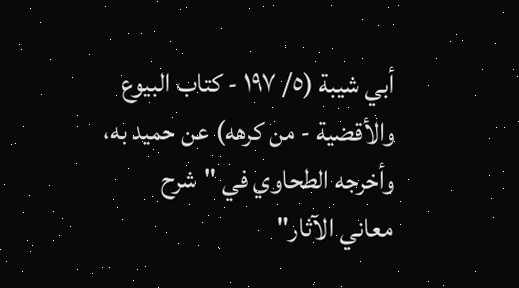أبي شيبة (٥/ ١٩٧ - كتاب البيوع والأقضية - من كرهه) عن حميد به، وأخرجه الطحاوي في "شرح معاني الآثار"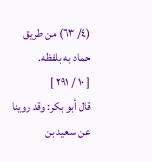(٤/ ٦٣) من طريق حماد به بلفظه.
[ ١٠ / ٢٩١ ]
قال أبو بكر: وقد روينا عن سعيد بن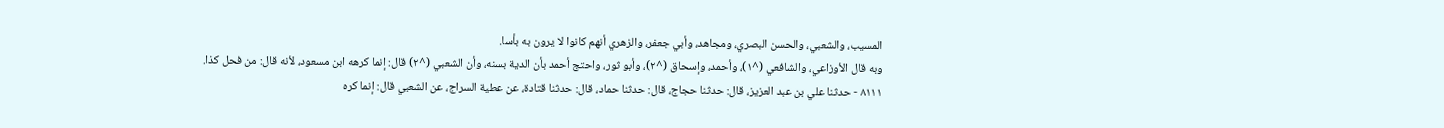المسيب، والشعبي، والحسن البصري، ومجاهد، وأبي جعفر، والزهري أنهم كانوا لا يرون به بأسا.
وبه قال الأوزاعي، والشافعي (^١)، وأحمد، وإسحاق (^٢)، وأبو ثور، واحتج أحمد بأن الدية بسنه، وأن الشعبي (^٢) قال: إنما كرهه ابن مسعود، لأنه قال: من فحل كذا.
٨١١١ - حدثنا علي بن عبد العزيز، قال: حدثنا حجاج، قال: حدثنا حماد، قال: حدثنا قتادة، عن عطية السراج، عن الشعبي قال: إنما كره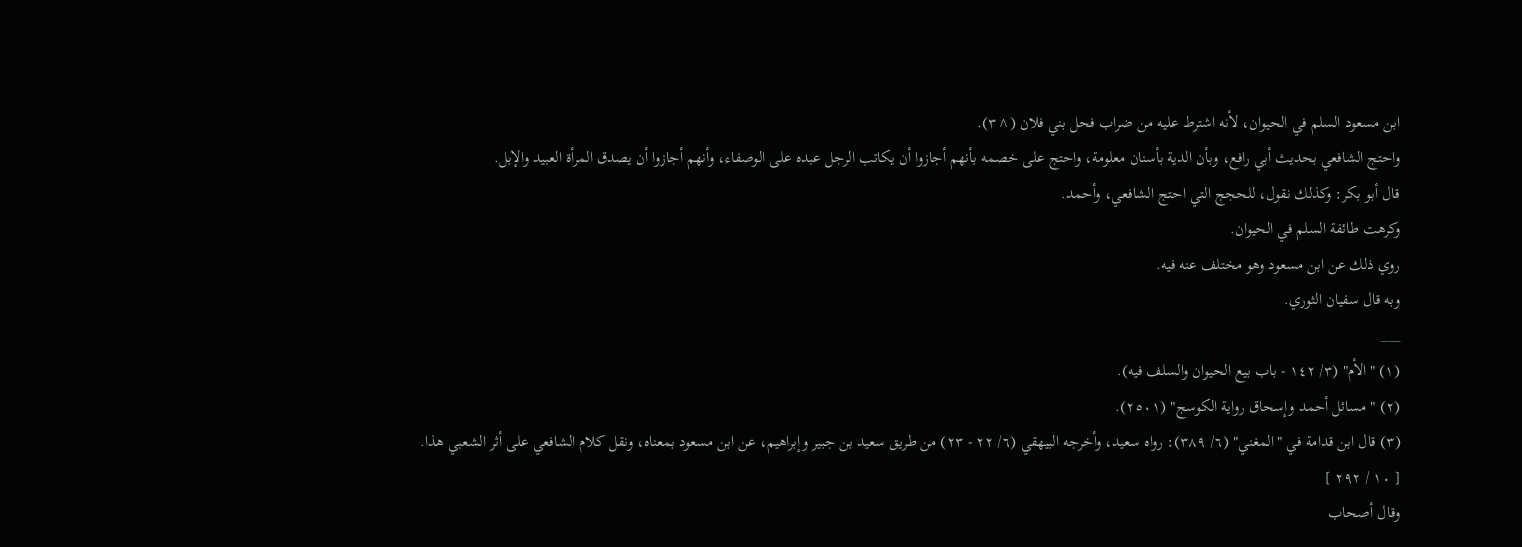ابن مسعود السلم في الحيوان، لأنه اشترط عليه من ضراب فحل بني فلان (^٣).
واحتج الشافعي بحديث أبي رافع، وبأن الدية بأسنان معلومة، واحتج على خصمه بأنهم أجازوا أن يكاتب الرجل عبده على الوصفاء، وأنهم أجازوا أن يصدق المرأة العبيد والإبل.
قال أبو بكر: وكذلك نقول، للحجج التي احتج الشافعي، وأحمد.
وكرهت طائفة السلم في الحيوان.
روي ذلك عن ابن مسعود وهو مختلف عنه فيه.
وبه قال سفيان الثوري.
___
(١) "الأم" (٣/ ١٤٢ - باب بيع الحيوان والسلف فيه).
(٢) "مسائل أحمد وإسحاق رواية الكوسج" (٢٥٠١).
(٣) قال ابن قدامة في "المغني" (٦/ ٣٨٩): رواه سعيد، وأخرجه البيهقي (٦/ ٢٢ - ٢٣) من طريق سعيد بن جبير وإبراهيم، عن ابن مسعود بمعناه، ونقل كلام الشافعي على أثر الشعبي هذا.
[ ١٠ / ٢٩٢ ]
وقال أصحاب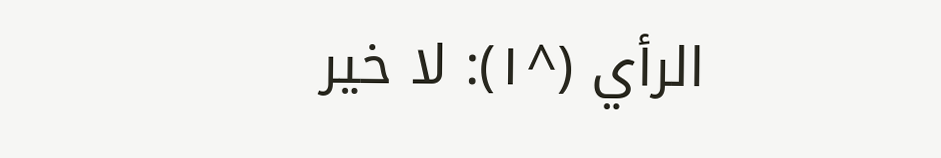الرأي (^١): لا خير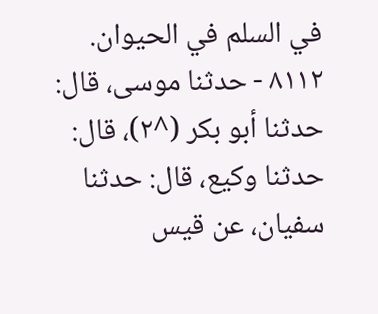في السلم في الحيوان.
٨١١٢ - حدثنا موسى، قال: حدثنا أبو بكر (^٢)، قال: حدثنا وكيع، قال: حدثنا سفيان، عن قيس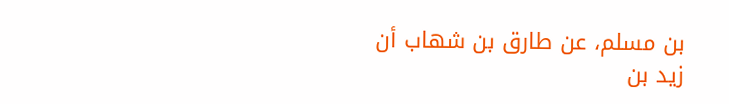بن مسلم، عن طارق بن شهاب أن زيد بن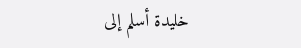خليدة أسلم إلى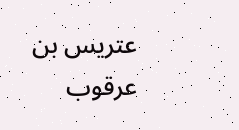عتريس بن عرقوب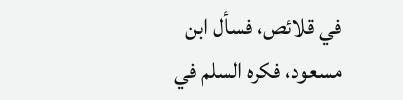في قلائص، فسأل ابن مسعود، فكره السلم في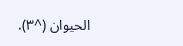الحيوان (^٣).